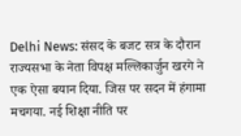Delhi News: संसद के बजट सत्र के दौरान राज्यसभा के नेता विपक्ष मल्लिकार्जुन खरगे ने एक ऐसा बयान दिया. जिस पर सदन में हंगामा मचगया. नई शिक्षा नीति पर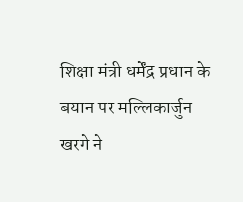शिक्षा मंत्री धर्मेंद्र प्रधान के बयान पर मल्लिकार्जुन खरगे ने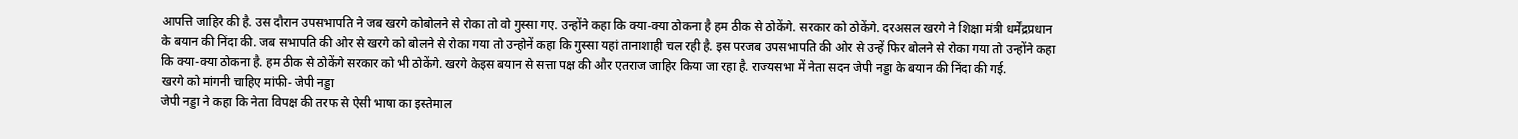आपत्ति जाहिर की है. उस दौरान उपसभापति ने जब खरगे कोबोलने से रोका तो वो गुस्सा गए. उन्होंने कहा कि क्या-क्या ठोकना है हम ठीक से ठोकेंगे. सरकार को ठोकेंगे. दरअसल खरगे ने शिक्षा मंत्री धर्मेंद्रप्रधान के बयान की निंदा की. जब सभापति की ओर से खरगे को बोलने से रोका गया तो उन्होनें कहा कि गुस्सा यहां तानाशाही चल रही है. इस परजब उपसभापति की ओर से उन्हें फिर बोलने से रोका गया तो उन्होंने कहा कि क्या-क्या ठोकना है. हम ठीक से ठोकेंगे सरकार को भी ठोकेंगे. खरगे केइस बयान से सत्ता पक्ष की और एतराज जाहिर किया जा रहा है. राज्यसभा में नेता सदन जेपी नड्डा के बयान की निंदा की गई.
खरगे को मांगनी चाहिए मांफी- जेपी नड्डा
जेपी नड्डा ने कहा कि नेता विपक्ष की तरफ से ऐसी भाषा का इस्तेमाल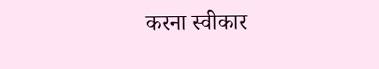करना स्वीकार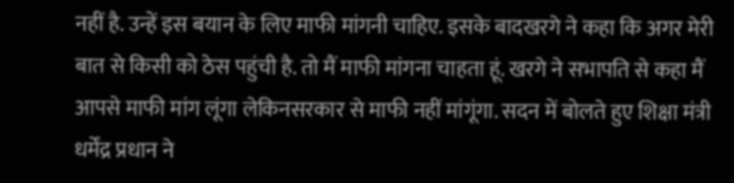नहीं है. उन्हें इस बयान के लिए माफी मांगनी चाहिए. इसके बादखरगे ने कहा कि अगर मेरी बात से किसी को ठेस पहुंची है. तो मैं माफी मांगना चाहता हूं. खरगे ने सभापति से कहा मैं आपसे माफी मांग लूंगा लेकिनसरकार से माफी नहीं मांगूंगा. सदन में बोलते हुए शिक्षा मंत्री धर्मेंद्र प्रधान ने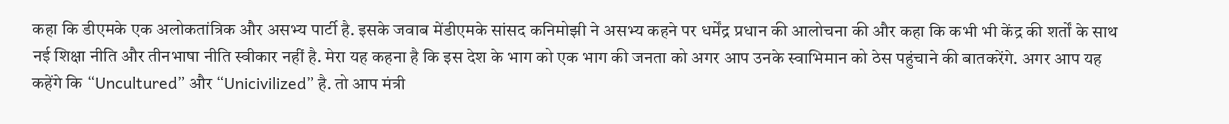कहा कि डीएमके एक अलोकतांत्रिक और असभ्य पार्टी है. इसके जवाब मेंडीएमके सांसद कनिमोझी ने असभ्य कहने पर धर्मेंद्र प्रधान की आलोचना की और कहा कि कभी भी केंद्र की शर्तों के साथ नई शिक्षा नीति और तीनभाषा नीति स्वीकार नहीं है. मेरा यह कहना है कि इस देश के भाग को एक भाग की जनता को अगर आप उनके स्वाभिमान को ठेस पहुंचाने की बातकरेंगे. अगर आप यह कहेंगे कि “Uncultured” और “Unicivilized” है. तो आप मंत्री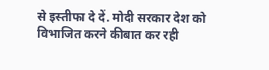से इस्तीफा दे दें. मोदी सरकार देश को विभाजित करने कीबात कर रही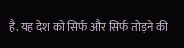है. यह देश को सिर्फ और सिर्फ तोड़ने की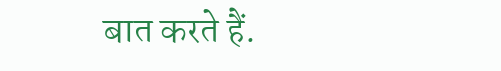बात करते हैं.